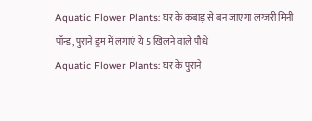Aquatic Flower Plants: घर के कबाड़ से बन जाएगा लग्जरी मिनी पॉन्ड, पुराने ड्रम में लगाएं ये 5 खिलने वाले पौधे
Aquatic Flower Plants: घर के पुराने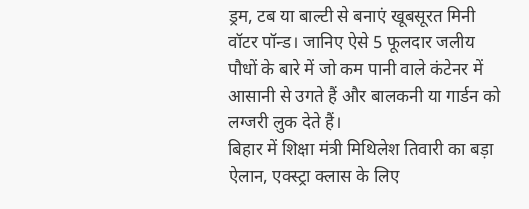ड्रम, टब या बाल्टी से बनाएं खूबसूरत मिनी वॉटर पॉन्ड। जानिए ऐसे 5 फूलदार जलीय पौधों के बारे में जो कम पानी वाले कंटेनर में आसानी से उगते हैं और बालकनी या गार्डन को लग्जरी लुक देते हैं।
बिहार में शिक्षा मंत्री मिथिलेश तिवारी का बड़ा ऐलान, एक्स्ट्रा क्लास के लिए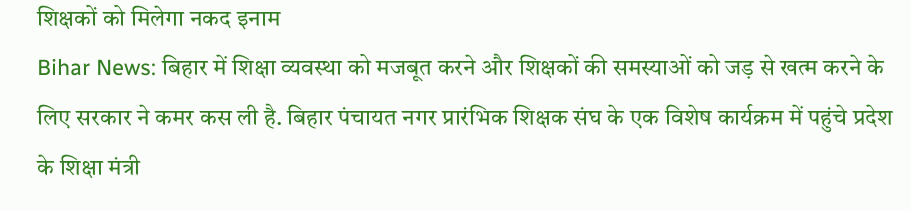शिक्षकों को मिलेगा नकद इनाम
Bihar News: बिहार में शिक्षा व्यवस्था को मजबूत करने और शिक्षकों की समस्याओं को जड़ से खत्म करने के लिए सरकार ने कमर कस ली है. बिहार पंचायत नगर प्रारंभिक शिक्षक संघ के एक विशेष कार्यक्रम में पहुंचे प्रदेश के शिक्षा मंत्री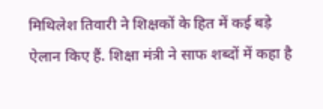मिथिलेश तिवारी ने शिक्षकों के हित में कई बड़े ऐलान किए हैं. शिक्षा मंत्री ने साफ शब्दों में कहा है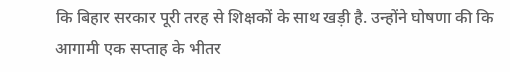कि बिहार सरकार पूरी तरह से शिक्षकों के साथ खड़ी है. उन्होंने घोषणा की कि आगामी एक सप्ताह के भीतर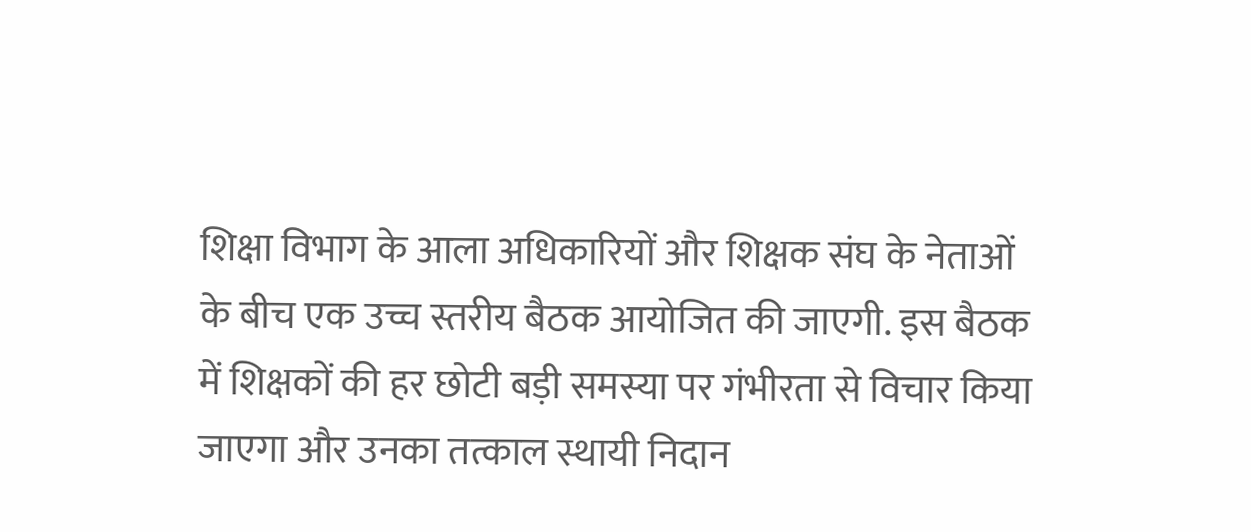शिक्षा विभाग के आला अधिकारियों और शिक्षक संघ के नेताओं के बीच एक उच्च स्तरीय बैठक आयोजित की जाएगी. इस बैठक में शिक्षकों की हर छोटी बड़ी समस्या पर गंभीरता से विचार किया जाएगा और उनका तत्काल स्थायी निदान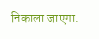निकाला जाएगा.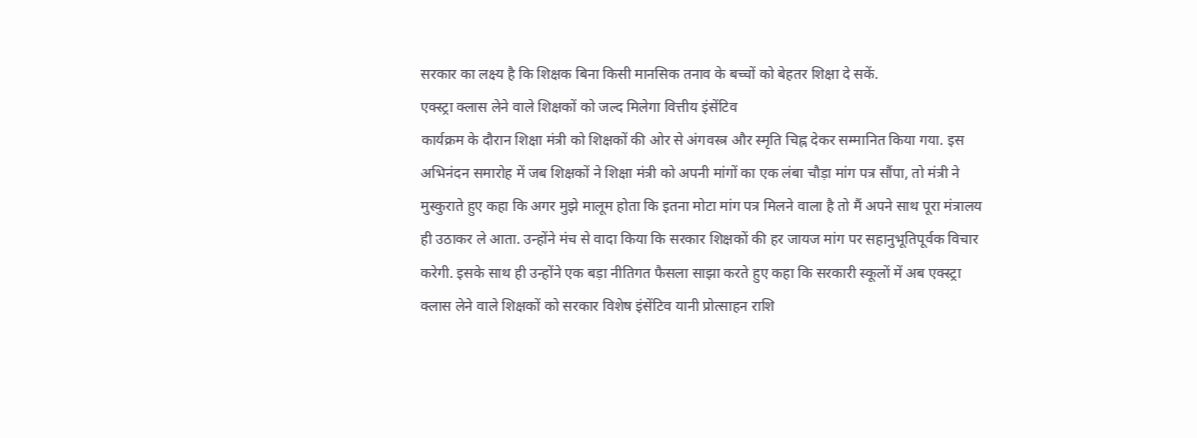सरकार का लक्ष्य है कि शिक्षक बिना किसी मानसिक तनाव के बच्चों को बेहतर शिक्षा दे सकें.
एक्स्ट्रा क्लास लेने वाले शिक्षकों को जल्द मिलेगा वित्तीय इंसेंटिव
कार्यक्रम के दौरान शिक्षा मंत्री को शिक्षकों की ओर से अंगवस्त्र और स्मृति चिह्न देकर सम्मानित किया गया. इस अभिनंदन समारोह में जब शिक्षकों ने शिक्षा मंत्री को अपनी मांगों का एक लंबा चौड़ा मांग पत्र सौंपा, तो मंत्री ने मुस्कुराते हुए कहा कि अगर मुझे मालूम होता कि इतना मोटा मांग पत्र मिलने वाला है तो मैं अपने साथ पूरा मंत्रालय ही उठाकर ले आता. उन्होंने मंच से वादा किया कि सरकार शिक्षकों की हर जायज मांग पर सहानुभूतिपूर्वक विचार करेगी. इसके साथ ही उन्होंने एक बड़ा नीतिगत फैसला साझा करते हुए कहा कि सरकारी स्कूलों में अब एक्स्ट्रा क्लास लेने वाले शिक्षकों को सरकार विशेष इंसेंटिव यानी प्रोत्साहन राशि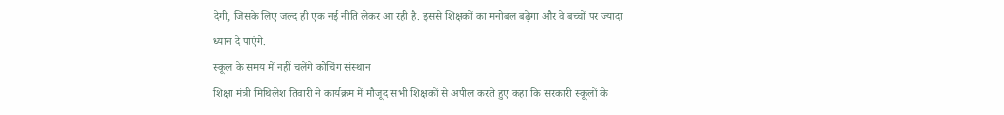देगी, जिसके लिए जल्द ही एक नई नीति लेकर आ रही है. इससे शिक्षकों का मनोबल बढ़ेगा और वे बच्चों पर ज्यादा ध्यान दे पाएंगे.
स्कूल के समय में नहीं चलेंगे कोचिंग संस्थान
शिक्षा मंत्री मिथिलेश तिवारी ने कार्यक्रम में मौजूद सभी शिक्षकों से अपील करते हुए कहा कि सरकारी स्कूलों के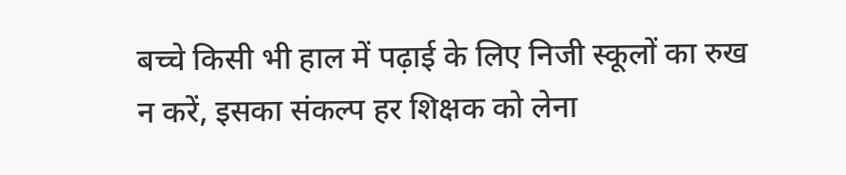बच्चे किसी भी हाल में पढ़ाई के लिए निजी स्कूलों का रुख न करें, इसका संकल्प हर शिक्षक को लेना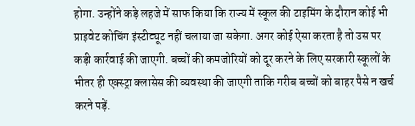होगा. उन्होंने कड़े लहजे में साफ किया कि राज्य में स्कूल की टाइमिंग के दौरान कोई भी प्राइवेट कोचिंग इंस्टीट्यूट नहीं चलाया जा सकेगा. अगर कोई ऐसा करता है तो उस पर कड़ी कार्रवाई की जाएगी. बच्चों की कमजोरियों को दूर करने के लिए सरकारी स्कूलों के भीतर ही एक्स्ट्रा क्लासेस की व्यवस्था की जाएगी ताकि गरीब बच्चों को बाहर पैसे न खर्च करने पड़ें.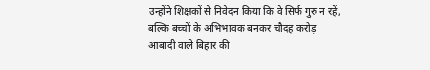उन्होंने शिक्षकों से निवेदन किया कि वे सिर्फ गुरु न रहें, बल्कि बच्चों के अभिभावक बनकर चौदह करोड़ आबादी वाले बिहार की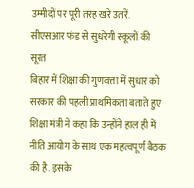उम्मीदों पर पूरी तरह खरे उतरें.
सीएसआर फंड से सुधरेगी स्कूलों की सूरत
बिहार में शिक्षा की गुणवत्ता में सुधार को सरकार की पहली प्राथमिकता बताते हुए शिक्षा मंत्री ने कहा कि उन्होंने हाल ही में नीति आयोग के साथ एक महत्वपूर्ण बैठक की है. इसके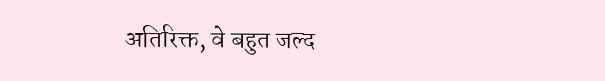अतिरिक्त, वे बहुत जल्द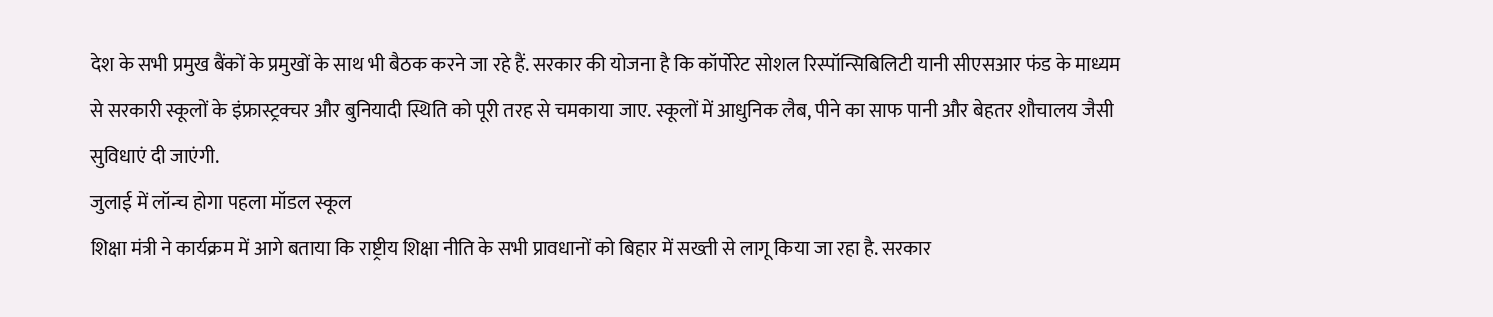देश के सभी प्रमुख बैंकों के प्रमुखों के साथ भी बैठक करने जा रहे हैं. सरकार की योजना है कि कॉर्पोरेट सोशल रिस्पॉन्सिबिलिटी यानी सीएसआर फंड के माध्यम से सरकारी स्कूलों के इंफ्रास्ट्रक्चर और बुनियादी स्थिति को पूरी तरह से चमकाया जाए. स्कूलों में आधुनिक लैब, पीने का साफ पानी और बेहतर शौचालय जैसी सुविधाएं दी जाएंगी.
जुलाई में लॉन्च होगा पहला मॉडल स्कूल
शिक्षा मंत्री ने कार्यक्रम में आगे बताया कि राष्ट्रीय शिक्षा नीति के सभी प्रावधानों को बिहार में सख्ती से लागू किया जा रहा है. सरकार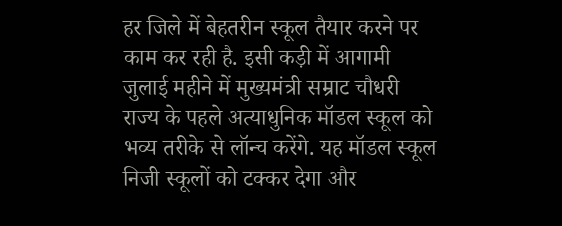हर जिले में बेहतरीन स्कूल तैयार करने पर काम कर रही है. इसी कड़ी में आगामी जुलाई महीने में मुख्यमंत्री सम्राट चौधरी राज्य के पहले अत्याधुनिक मॉडल स्कूल को भव्य तरीके से लॉन्च करेंगे. यह मॉडल स्कूल निजी स्कूलों को टक्कर देगा और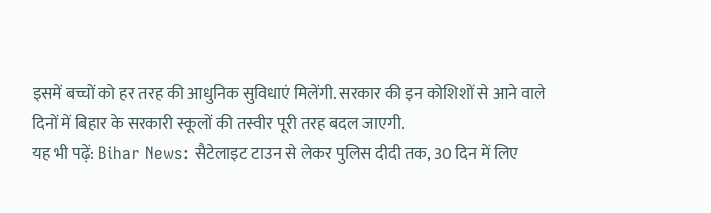इसमें बच्चों को हर तरह की आधुनिक सुविधाएं मिलेंगी. सरकार की इन कोशिशों से आने वाले दिनों में बिहार के सरकारी स्कूलों की तस्वीर पूरी तरह बदल जाएगी.
यह भी पढ़ें: Bihar News: सैटेलाइट टाउन से लेकर पुलिस दीदी तक, 30 दिन में लिए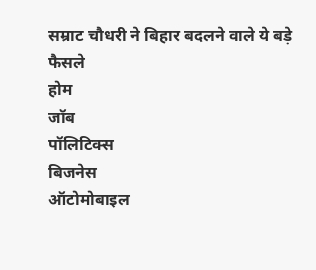सम्राट चौधरी ने बिहार बदलने वाले ये बड़े फैसले
होम
जॉब
पॉलिटिक्स
बिजनेस
ऑटोमोबाइल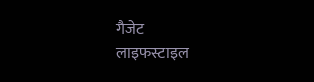गैजेट
लाइफस्टाइल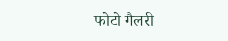फोटो गैलरी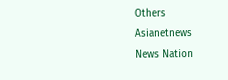Others
Asianetnews
News Nation